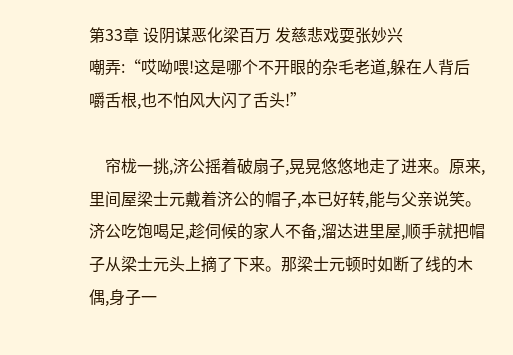第33章 设阴谋恶化梁百万 发慈悲戏耍张妙兴
嘲弄:“哎呦喂!这是哪个不开眼的杂毛老道,躲在人背后嚼舌根,也不怕风大闪了舌头!”

    帘栊一挑,济公摇着破扇子,晃晃悠悠地走了进来。原来,里间屋梁士元戴着济公的帽子,本已好转,能与父亲说笑。济公吃饱喝足,趁伺候的家人不备,溜达进里屋,顺手就把帽子从梁士元头上摘了下来。那梁士元顿时如断了线的木偶,身子一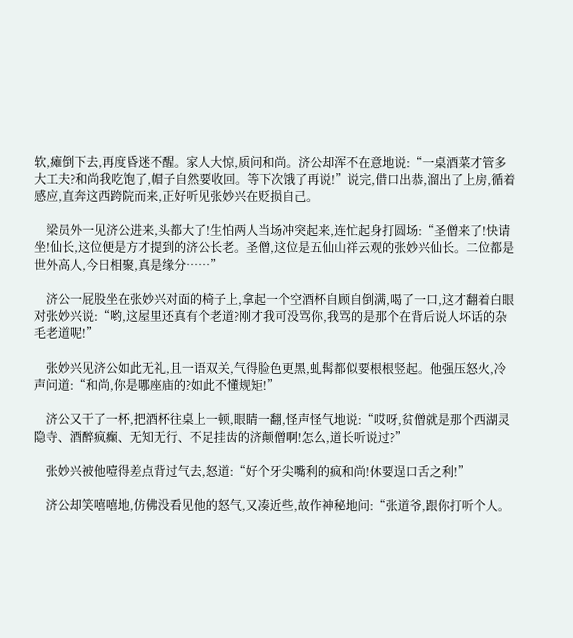软,瘫倒下去,再度昏迷不醒。家人大惊,质问和尚。济公却浑不在意地说:“一桌酒菜才管多大工夫?和尚我吃饱了,帽子自然要收回。等下次饿了再说!”说完,借口出恭,溜出了上房,循着感应,直奔这西跨院而来,正好听见张妙兴在贬损自己。

    梁员外一见济公进来,头都大了!生怕两人当场冲突起来,连忙起身打圆场:“圣僧来了!快请坐!仙长,这位便是方才提到的济公长老。圣僧,这位是五仙山祥云观的张妙兴仙长。二位都是世外高人,今日相聚,真是缘分……”

    济公一屁股坐在张妙兴对面的椅子上,拿起一个空酒杯自顾自倒满,喝了一口,这才翻着白眼对张妙兴说:“哟,这屋里还真有个老道?刚才我可没骂你,我骂的是那个在背后说人坏话的杂毛老道呢!”

    张妙兴见济公如此无礼,且一语双关,气得脸色更黑,虬髯都似要根根竖起。他强压怒火,冷声问道:“和尚,你是哪座庙的?如此不懂规矩!”

    济公又干了一杯,把酒杯往桌上一顿,眼睛一翻,怪声怪气地说:“哎呀,贫僧就是那个西湖灵隐寺、酒醉疯癫、无知无行、不足挂齿的济颠僧啊!怎么,道长听说过?”

    张妙兴被他噎得差点背过气去,怒道:“好个牙尖嘴利的疯和尚!休要逞口舌之利!”

    济公却笑嘻嘻地,仿佛没看见他的怒气,又凑近些,故作神秘地问:“张道爷,跟你打听个人。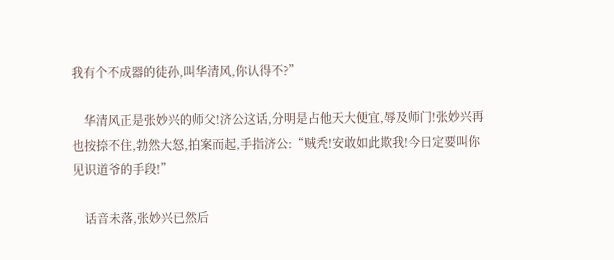我有个不成器的徒孙,叫华清风,你认得不?”

    华清风正是张妙兴的师父!济公这话,分明是占他天大便宜,辱及师门!张妙兴再也按捺不住,勃然大怒,拍案而起,手指济公:“贼秃!安敢如此欺我!今日定要叫你见识道爷的手段!”

    话音未落,张妙兴已然后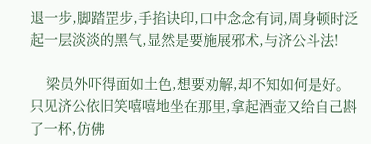退一步,脚踏罡步,手掐诀印,口中念念有词,周身顿时泛起一层淡淡的黑气,显然是要施展邪术,与济公斗法!

    梁员外吓得面如土色,想要劝解,却不知如何是好。只见济公依旧笑嘻嘻地坐在那里,拿起酒壶又给自己斟了一杯,仿佛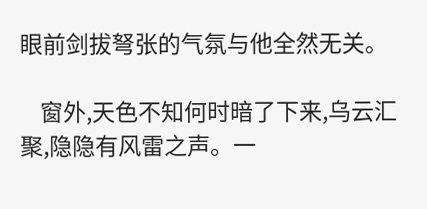眼前剑拔弩张的气氛与他全然无关。

    窗外,天色不知何时暗了下来,乌云汇聚,隐隐有风雷之声。一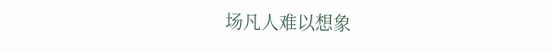场凡人难以想象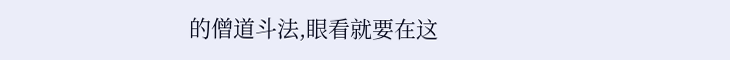的僧道斗法,眼看就要在这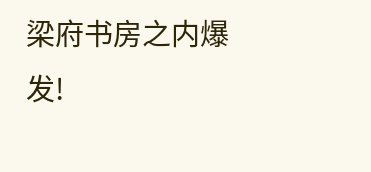梁府书房之内爆发!